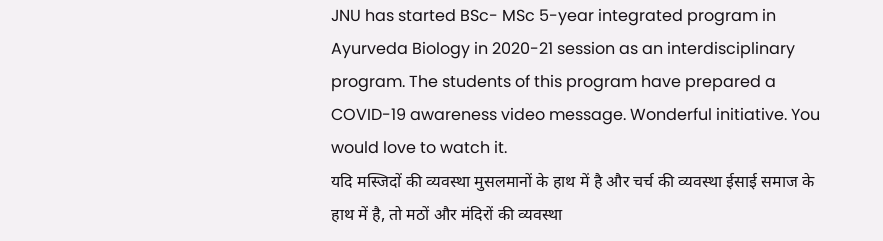JNU has started BSc- MSc 5-year integrated program in Ayurveda Biology in 2020-21 session as an interdisciplinary program. The students of this program have prepared a COVID-19 awareness video message. Wonderful initiative. You would love to watch it.
यदि मस्जिदों की व्यवस्था मुसलमानों के हाथ में है और चर्च की व्यवस्था ईसाई समाज के हाथ में है, तो मठों और मंदिरों की व्यवस्था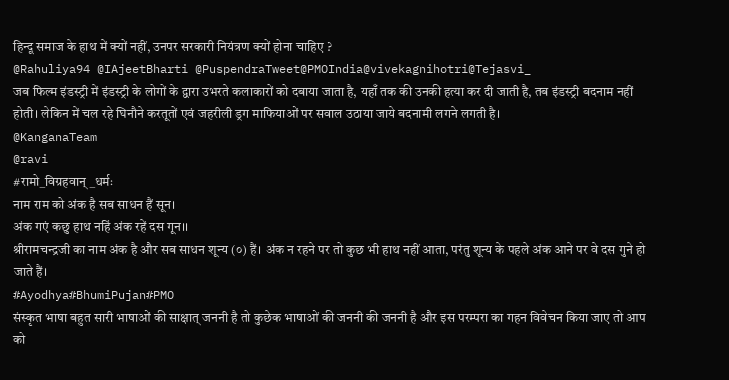हिन्दू समाज के हाथ में क्यों नहीं, उनपर सरकारी नियंत्रण क्यों होना चाहिए ?
@Rahuliya94 @IAjeetBharti @PuspendraTweet@PMOIndia@vivekagnihotri@Tejasvi_
जब फिल्म इंडस्ट्री में इंडस्ट्री के लोगों के द्वारा उभरते कलाकारों को दबाया जाता है, यहाँ तक की उनकी हत्या कर दी जाती है, तब इंडस्ट्री बदनाम नहीं होती। लेकिन में चल रहे घिनौने करतूतों एवं जहरीली ड्रग माफियाओं पर सवाल उठाया जाये बदनामी लगने लगती है।
@KanganaTeam
@ravi
#रामो_विग्रहवान्_धर्मः
नाम राम को अंक है सब साधन हैं सून।
अंक गएं कछु हाथ नहिं अंक रहें दस गून।।
श्रीरामचन्द्रजी का नाम अंक है और सब साधन शून्य (०) हैं। अंक न रहने पर तो कुछ भी हाथ नहीं आता, परंतु शून्य के पहले अंक आने पर वे दस गुने हो जाते हैं।
#Ayodhya#BhumiPujan#PMO
संस्कृत भाषा बहुत सारी भाषाओं की साक्षात् जननी है तो कुछेक भाषाओं की जननी की जननी है और इस परम्परा का गहन विवेचन किया जाए तो आप को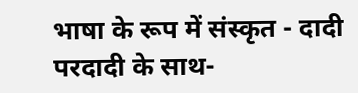भाषा के रूप में संस्कृत - दादी परदादी के साथ-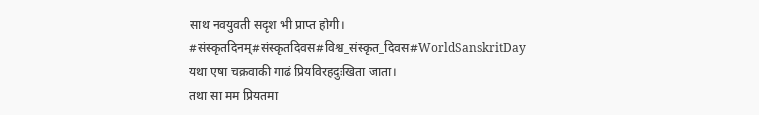साथ नवयुवती सदृश भी प्राप्त होगी।
#संस्कृतदिनम्#संस्कृतदिवस#विश्व_संस्कृत_दिवस#WorldSanskritDay
यथा एषा चक्रवाकी गाढं प्रियविरहदुःखिता जाता।
तथा सा मम प्रियतमा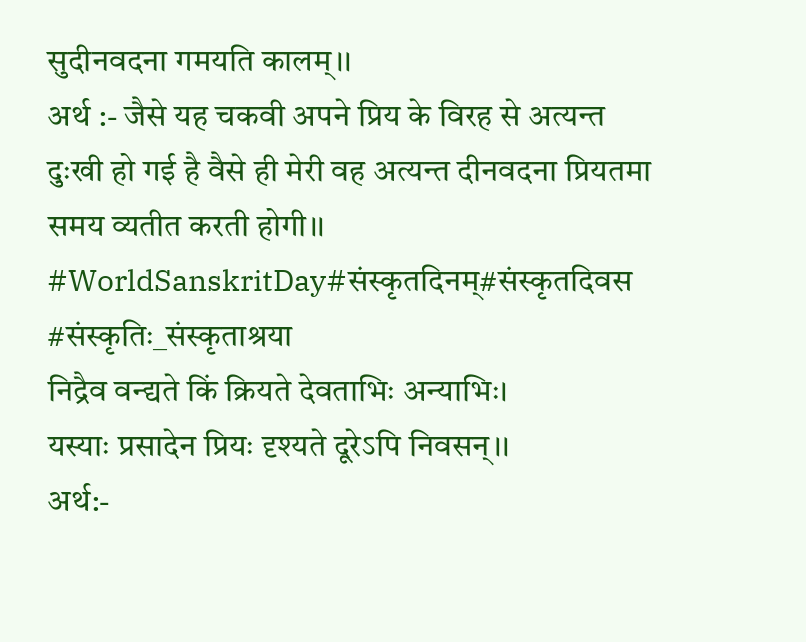सुदीनवदना गमयति कालम्।।
अर्थ :- जैसे यह चकवी अपने प्रिय के विरह से अत्यन्त दुःखी हो गई है वैसे ही मेरी वह अत्यन्त दीनवदना प्रियतमा समय व्यतीत करती होगी।।
#WorldSanskritDay#संस्कृतदिनम्#संस्कृतदिवस
#संस्कृतिः_संस्कृताश्रया
निद्रैव वन्द्यते किं क्रियते देवताभिः अन्याभिः।
यस्याः प्रसादेन प्रियः दृश्यते दूरेऽपि निवसन्।।
अर्थ:-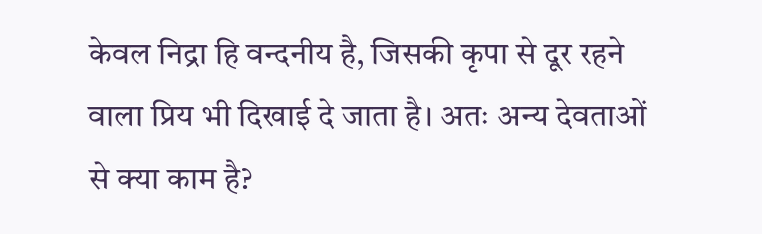केवल निद्रा हि वन्दनीय है, जिसकी कृपा से दूर रहने वाला प्रिय भी दिखाई दे जाता है। अतः अन्य देवताओं से क्या काम है?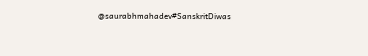@saurabhmahadev#SanskritDiwas